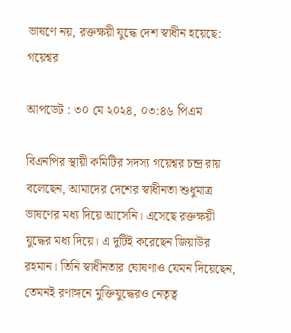ভাষণে নয়, রক্তক্ষয়ী যুদ্ধে দেশ স্বাধীন হয়েছে: গয়েশ্বর

আপডেট : ৩০ মে ২০২৪, ০৩:৪৬ পিএম

বিএনপির স্থায়ী কমিটির সদস্য গয়েশ্বর চন্দ্র রায় বলেছেন, আমাদের দেশের স্বাধীনতা শুধুমাত্র ভাষণের মধ্য দিয়ে আসেনি। এসেছে রক্তক্ষয়ী যুদ্ধের মধ্য দিয়ে। এ দুটিই করেছেন জিয়াউর রহমান। তিনি স্বাধীনতার ঘোষণাও যেমন দিয়েছেন, তেমনই রণাঙ্গনে মুক্তিযুদ্ধেরও নেতৃত্ব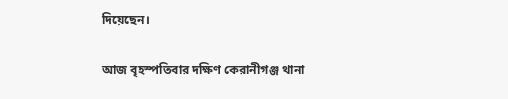দিয়েছেন।

আজ বৃহস্পতিবার দক্ষিণ কেরানীগঞ্জ থানা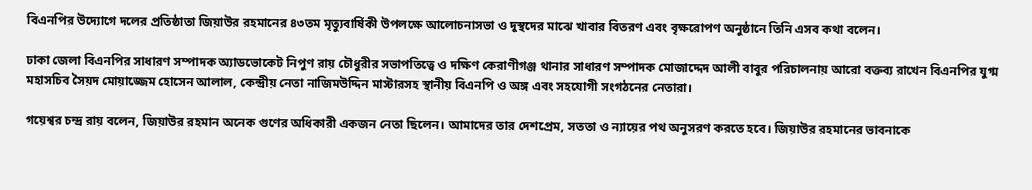বিএনপির উদ্যোগে দলের প্রতিষ্ঠাতা জিয়াউর রহমানের ৪৩তম মৃত্যুবার্ষিকী উপলক্ষে আলোচনাসভা ও দুস্থদের মাঝে খাবার বিতরণ এবং বৃক্ষরোপণ অনুষ্ঠানে তিনি এসব কথা বলেন।

ঢাকা জেলা বিএনপির সাধারণ সম্পাদক অ্যাডভোকেট নিপুণ রায় চৌধুরীর সভাপতিত্বে ও দক্ষিণ কেরাণীগঞ্জ থানার সাধারণ সম্পাদক মোজাদ্দেদ আলী বাবুর পরিচালনায় আরো বক্তব্য রাখেন বিএনপির যুগ্ম মহাসচিব সৈয়দ মোয়াজ্জেম হোসেন আলাল, কেন্দ্রীয় নেতা নাজিমউদ্দিন মাস্টারসহ স্থানীয় বিএনপি ও অঙ্গ এবং সহযোগী সংগঠনের নেতারা।

গয়েশ্বর চন্দ্র রায় বলেন, জিয়াউর রহমান অনেক গুণের অধিকারী একজন নেতা ছিলেন। আমাদের তার দেশপ্রেম, সততা ও ন্যায়ের পথ অনুসরণ করতে হবে। জিয়াউর রহমানের ভাবনাকে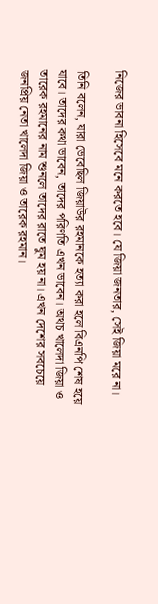নিজের ভাবনা হিসেবে মনে করতে হবে। যে জিয়া জনতার, সেই জিয়া মরে না।

তিনি বলেন, যারা ভেবেছিল জিয়াউর রহমানকে হত্যা করা হলে বিএনপি শেষ হয়ে যাবে। তাদের কথা ভাবেন, তাদের পরিণতি এখন ভাবেন। অথচ খালেদা জিয়া ও তারেক রহমানের নাম শুনলে তাদের রাতে ঘুম হয় না। এখন দেশের সবচেয়ে জনপ্রিয় নেতা খালেদা জিয়া ও তারেক রহমান।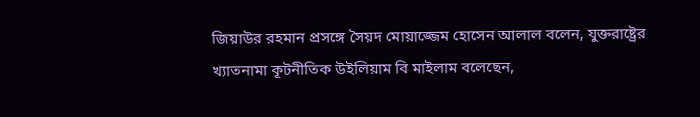জিয়াউর রহমান প্রসঙ্গে সৈয়দ মোয়াজ্জেম হোসেন আলাল বলেন, যুক্তরাষ্ট্রের খ্যাতনামা কূটনীতিক উইলিয়াম বি মাইলাম বলেছেন,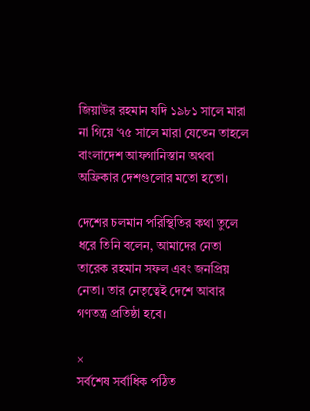জিয়াউর রহমান যদি ১৯৮১ সালে মারা না গিয়ে ‘৭৫ সালে মারা যেতেন তাহলে বাংলাদেশ আফগানিস্তান অথবা অফ্রিকার দেশগুলোর মতো হতো।

দেশের চলমান পরিস্থিতির কথা তুলে ধরে তিনি বলেন, আমাদের নেতা তারেক রহমান সফল এবং জনপ্রিয় নেতা। তার নেতৃত্বেই দেশে আবার গণতন্ত্র প্রতিষ্ঠা হবে।

×
সর্বশেষ সর্বাধিক পঠিত